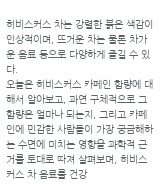히비스커스 차는 강렬한 붉은 색감이 인상적이며, 뜨거운 차는 물론 차가운 음료 등으로 다양하게 즐길 수 있다.
오늘은 히비스커스 카페인 함량에 대해서 알아보고, 과연 구체적으로 그 함량은 얼마나 되는지, 그리고 카페인에 민감한 사람들이 가장 궁금해하는 수면에 미치는 영향을 과학적 근거를 토대로 따져 살펴보며, 히비스커스 차 음료를 건강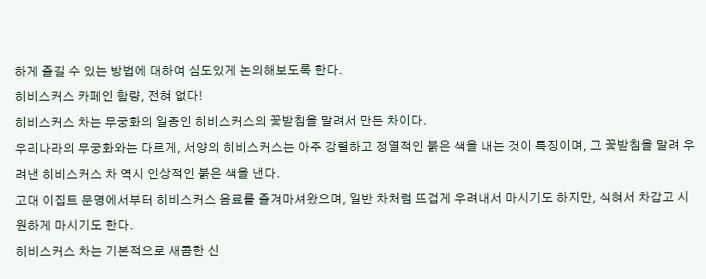하게 즐길 수 있는 방법에 대하여 심도있게 논의해보도록 한다.
히비스커스 카페인 함량, 전혀 없다!
히비스커스 차는 무궁화의 일종인 히비스커스의 꽃받침을 말려서 만든 차이다.
우리나라의 무궁화와는 다르게, 서양의 히비스커스는 아주 강렬하고 정열적인 붉은 색을 내는 것이 특징이며, 그 꽃받침을 말려 우려낸 히비스커스 차 역시 인상적인 붉은 색을 낸다.
고대 이집트 문명에서부터 히비스커스 음료를 즐겨마셔왔으며, 일반 차처럼 뜨겁게 우려내서 마시기도 하지만, 식혀서 차갑고 시원하게 마시기도 한다.
히비스커스 차는 기본적으로 새콤한 신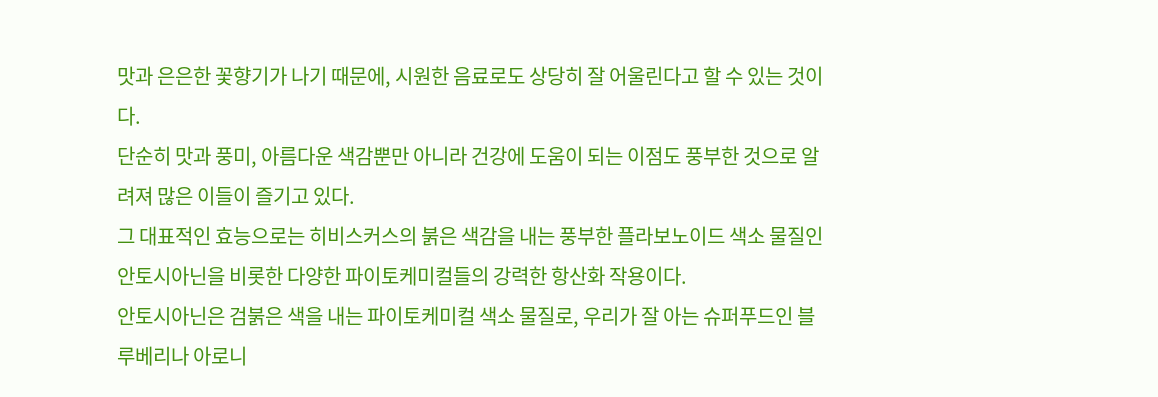맛과 은은한 꽃향기가 나기 때문에, 시원한 음료로도 상당히 잘 어울린다고 할 수 있는 것이다.
단순히 맛과 풍미, 아름다운 색감뿐만 아니라 건강에 도움이 되는 이점도 풍부한 것으로 알려져 많은 이들이 즐기고 있다.
그 대표적인 효능으로는 히비스커스의 붉은 색감을 내는 풍부한 플라보노이드 색소 물질인 안토시아닌을 비롯한 다양한 파이토케미컬들의 강력한 항산화 작용이다.
안토시아닌은 검붉은 색을 내는 파이토케미컬 색소 물질로, 우리가 잘 아는 슈퍼푸드인 블루베리나 아로니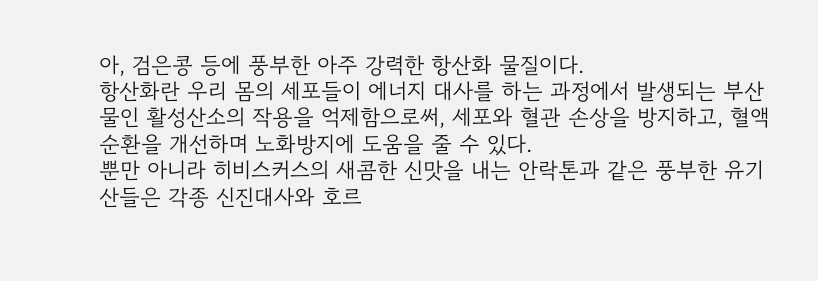아, 검은콩 등에 풍부한 아주 강력한 항산화 물질이다.
항산화란 우리 몸의 세포들이 에너지 대사를 하는 과정에서 발생되는 부산물인 활성산소의 작용을 억제함으로써, 세포와 혈관 손상을 방지하고, 혈액순환을 개선하며 노화방지에 도움을 줄 수 있다.
뿐만 아니라 히비스커스의 새콤한 신맛을 내는 안락톤과 같은 풍부한 유기산들은 각종 신진대사와 호르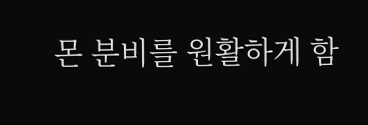몬 분비를 원활하게 함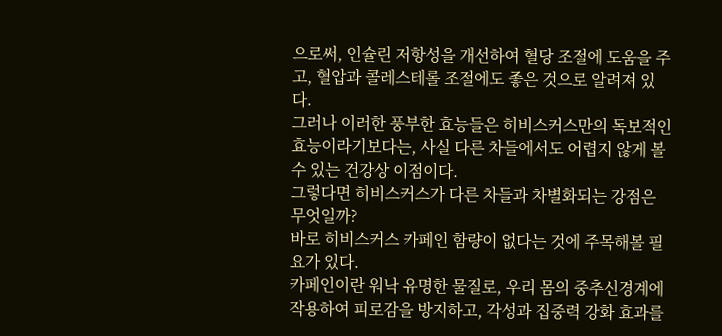으로써, 인슐린 저항성을 개선하여 혈당 조절에 도움을 주고, 혈압과 콜레스테롤 조절에도 좋은 것으로 알려져 있다.
그러나 이러한 풍부한 효능들은 히비스커스만의 독보적인 효능이라기보다는, 사실 다른 차들에서도 어렵지 않게 볼 수 있는 건강상 이점이다.
그렇다면 히비스커스가 다른 차들과 차별화되는 강점은 무엇일까?
바로 히비스커스 카페인 함량이 없다는 것에 주목해볼 필요가 있다.
카페인이란 워낙 유명한 물질로, 우리 몸의 중추신경계에 작용하여 피로감을 방지하고, 각성과 집중력 강화 효과를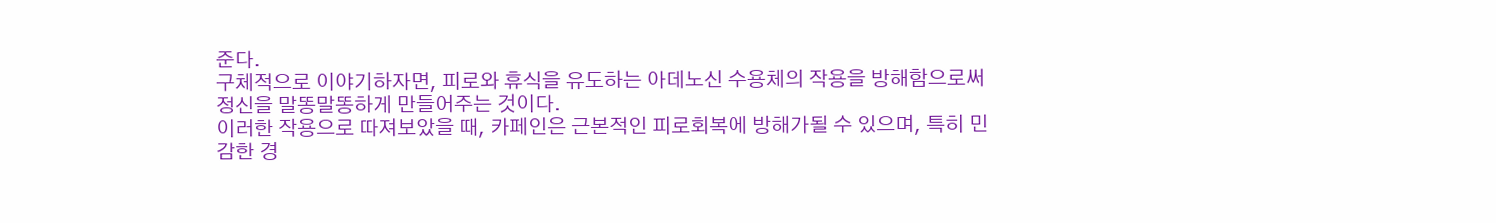준다.
구체적으로 이야기하자면, 피로와 휴식을 유도하는 아데노신 수용체의 작용을 방해함으로써 정신을 말똥말똥하게 만들어주는 것이다.
이러한 작용으로 따져보았을 때, 카페인은 근본적인 피로회복에 방해가될 수 있으며, 특히 민감한 경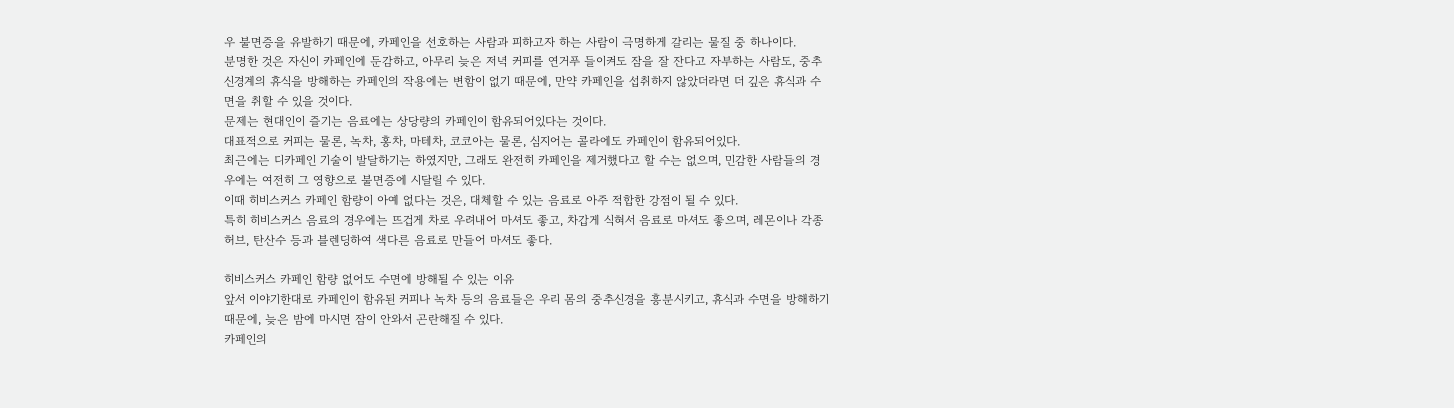우 불면증을 유발하기 때문에, 카페인을 선호하는 사람과 피하고자 하는 사람이 극명하게 갈리는 물질 중 하나이다.
분명한 것은 자신이 카페인에 둔감하고, 아무리 늦은 저녁 커피를 연거푸 들이켜도 잠을 잘 잔다고 자부하는 사람도, 중추신경계의 휴식을 방해하는 카페인의 작용에는 변함이 없기 때문에, 만약 카페인을 섭취하지 않았더라면 더 깊은 휴식과 수면을 취할 수 있을 것이다.
문제는 현대인이 즐기는 음료에는 상당량의 카페인이 함유되어있다는 것이다.
대표적으로 커피는 물론, 녹차, 홍차, 마테차, 코코아는 물론, 심지어는 콜라에도 카페인이 함유되어있다.
최근에는 디카페인 기술이 발달하기는 하였지만, 그래도 완전히 카페인을 제거했다고 할 수는 없으며, 민감한 사람들의 경우에는 여전히 그 영향으로 불면증에 시달릴 수 있다.
이때 히비스커스 카페인 함량이 아예 없다는 것은, 대체할 수 있는 음료로 아주 적합한 강점이 될 수 있다.
특히 히비스커스 음료의 경우에는 뜨겁게 차로 우려내어 마셔도 좋고, 차갑게 식혀서 음료로 마셔도 좋으며, 레몬이나 각종 허브, 탄산수 등과 블렌딩하여 색다른 음료로 만들어 마셔도 좋다.

히비스커스 카페인 함량 없어도 수면에 방해될 수 있는 이유
앞서 이야기한대로 카페인이 함유된 커피나 녹차 등의 음료들은 우리 몸의 중추신경을 흥분시키고, 휴식과 수면을 방해하기 때문에, 늦은 밤에 마시면 잠이 안와서 곤란해질 수 있다.
카페인의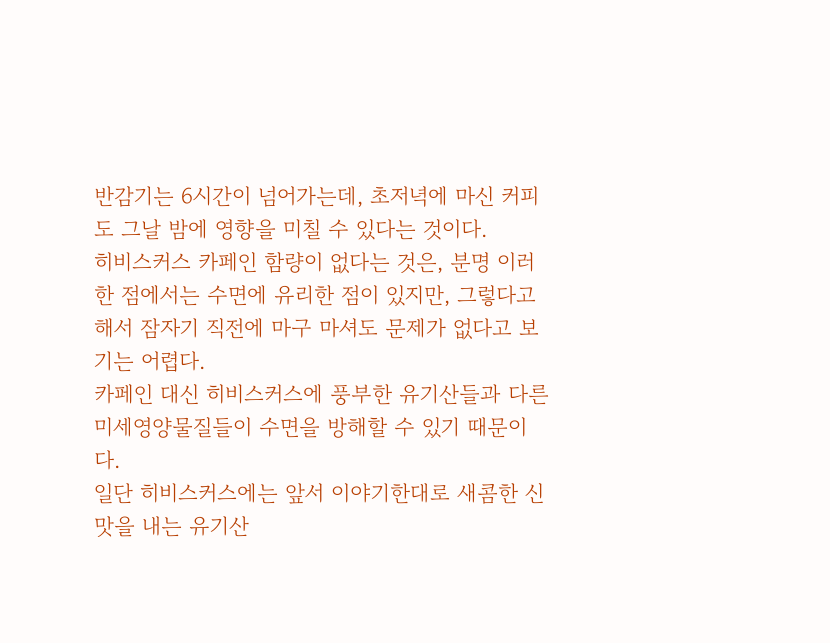반감기는 6시간이 넘어가는데, 초저녁에 마신 커피도 그날 밤에 영향을 미칠 수 있다는 것이다.
히비스커스 카페인 함량이 없다는 것은, 분명 이러한 점에서는 수면에 유리한 점이 있지만, 그렇다고해서 잠자기 직전에 마구 마셔도 문제가 없다고 보기는 어렵다.
카페인 대신 히비스커스에 풍부한 유기산들과 다른 미세영양물질들이 수면을 방해할 수 있기 때문이다.
일단 히비스커스에는 앞서 이야기한대로 새콤한 신맛을 내는 유기산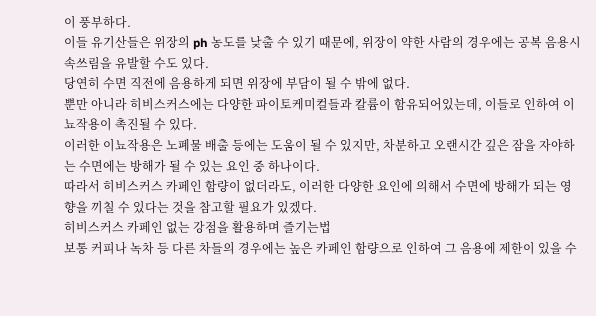이 풍부하다.
이들 유기산들은 위장의 ph 농도를 낮출 수 있기 때문에, 위장이 약한 사람의 경우에는 공복 음용시 속쓰림을 유발할 수도 있다.
당연히 수면 직전에 음용하게 되면 위장에 부담이 될 수 밖에 없다.
뿐만 아니라 히비스커스에는 다양한 파이토케미컬들과 칼륨이 함유되어있는데, 이들로 인하여 이뇨작용이 촉진될 수 있다.
이러한 이뇨작용은 노폐물 배출 등에는 도움이 될 수 있지만, 차분하고 오랜시간 깊은 잠을 자야하는 수면에는 방해가 될 수 있는 요인 중 하나이다.
따라서 히비스커스 카페인 함량이 없더라도, 이러한 다양한 요인에 의해서 수면에 방해가 되는 영향을 끼칠 수 있다는 것을 참고할 필요가 있겠다.
히비스커스 카페인 없는 강점을 활용하며 즐기는법
보통 커피나 녹차 등 다른 차들의 경우에는 높은 카페인 함량으로 인하여 그 음용에 제한이 있을 수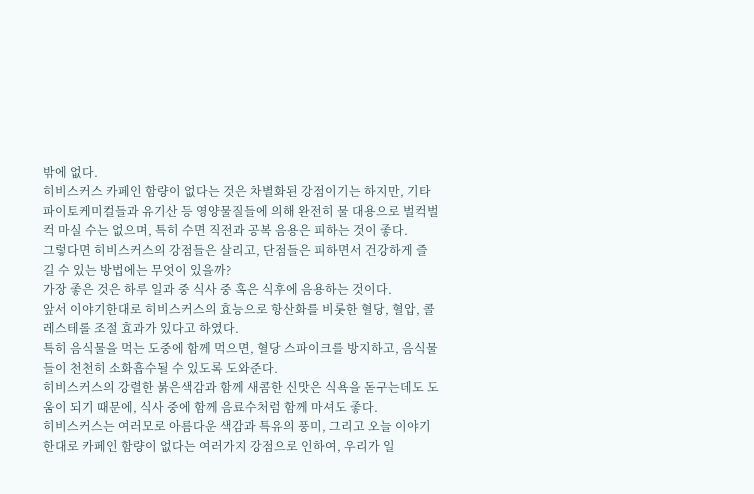밖에 없다.
히비스커스 카페인 함량이 없다는 것은 차별화된 강점이기는 하지만, 기타 파이토케미컬들과 유기산 등 영양물질들에 의해 완전히 물 대용으로 벌컥벌컥 마실 수는 없으며, 특히 수면 직전과 공복 음용은 피하는 것이 좋다.
그렇다면 히비스커스의 강점들은 살리고, 단점들은 피하면서 건강하게 즐길 수 있는 방법에는 무엇이 있을까?
가장 좋은 것은 하루 일과 중 식사 중 혹은 식후에 음용하는 것이다.
앞서 이야기한대로 히비스커스의 효능으로 항산화를 비롯한 혈당, 혈압, 콜레스테롤 조절 효과가 있다고 하였다.
특히 음식물을 먹는 도중에 함께 먹으면, 혈당 스파이크를 방지하고, 음식물들이 천천히 소화흡수될 수 있도록 도와준다.
히비스커스의 강렬한 붉은색감과 함께 새콤한 신맛은 식욕을 돋구는데도 도움이 되기 때문에, 식사 중에 함께 음료수처럼 함께 마셔도 좋다.
히비스커스는 여러모로 아름다운 색감과 특유의 풍미, 그리고 오늘 이야기한대로 카페인 함량이 없다는 여러가지 강점으로 인하여, 우리가 일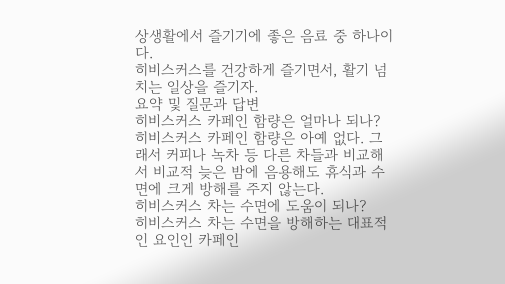상생활에서 즐기기에 좋은 음료 중 하나이다.
히비스커스를 건강하게 즐기면서, 활기 넘치는 일상을 즐기자.
요약 및 질문과 답변
히비스커스 카페인 함량은 얼마나 되나?
히비스커스 카페인 함량은 아예 없다. 그래서 커피나 녹차 등 다른 차들과 비교해서 비교적 늦은 밤에 음용해도 휴식과 수면에 크게 방해를 주지 않는다.
히비스커스 차는 수면에 도움이 되나?
히비스커스 차는 수면을 방해하는 대표적인 요인인 카페인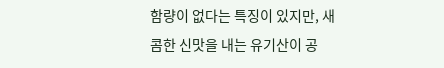함량이 없다는 특징이 있지만, 새콤한 신맛을 내는 유기산이 공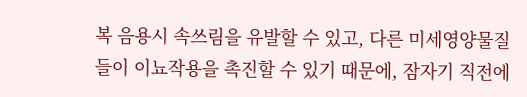복 음용시 속쓰림을 유발할 수 있고, 다른 미세영양물질들이 이뇨작용을 촉진할 수 있기 때문에, 잠자기 직전에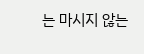는 마시지 않는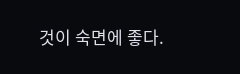것이 숙면에 좋다.